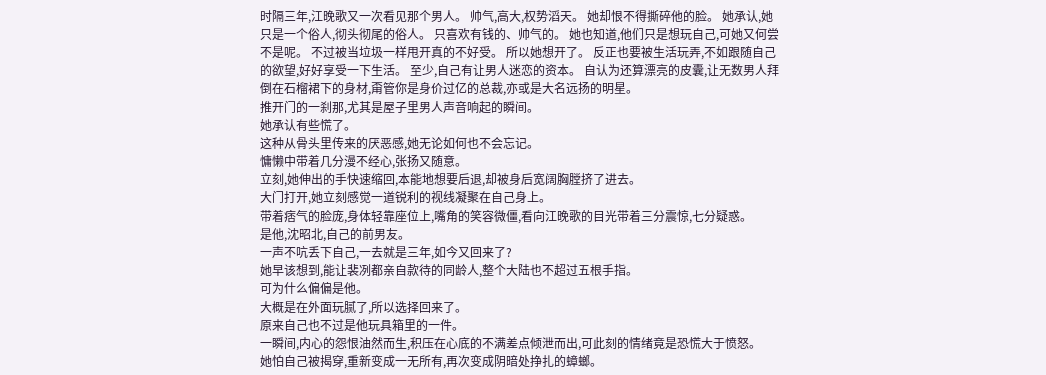时隔三年,江晚歌又一次看见那个男人。 帅气,高大,权势滔天。 她却恨不得撕碎他的脸。 她承认,她只是一个俗人,彻头彻尾的俗人。 只喜欢有钱的、帅气的。 她也知道,他们只是想玩自己,可她又何尝不是呢。 不过被当垃圾一样甩开真的不好受。 所以她想开了。 反正也要被生活玩弄,不如跟随自己的欲望,好好享受一下生活。 至少,自己有让男人迷恋的资本。 自认为还算漂亮的皮囊,让无数男人拜倒在石榴裙下的身材,甭管你是身价过亿的总裁,亦或是大名远扬的明星。
推开门的一刹那,尤其是屋子里男人声音响起的瞬间。
她承认有些慌了。
这种从骨头里传来的厌恶感,她无论如何也不会忘记。
慵懒中带着几分漫不经心,张扬又随意。
立刻,她伸出的手快速缩回,本能地想要后退,却被身后宽阔胸膛挤了进去。
大门打开,她立刻感觉一道锐利的视线凝聚在自己身上。
带着痞气的脸庞,身体轻靠座位上,嘴角的笑容微僵,看向江晚歌的目光带着三分震惊,七分疑惑。
是他,沈昭北,自己的前男友。
一声不吭丢下自己,一去就是三年,如今又回来了?
她早该想到,能让裴冽都亲自款待的同龄人,整个大陆也不超过五根手指。
可为什么偏偏是他。
大概是在外面玩腻了,所以选择回来了。
原来自己也不过是他玩具箱里的一件。
一瞬间,内心的怨恨油然而生,积压在心底的不满差点倾泄而出,可此刻的情绪竟是恐慌大于愤怒。
她怕自己被揭穿,重新变成一无所有,再次变成阴暗处挣扎的蟑螂。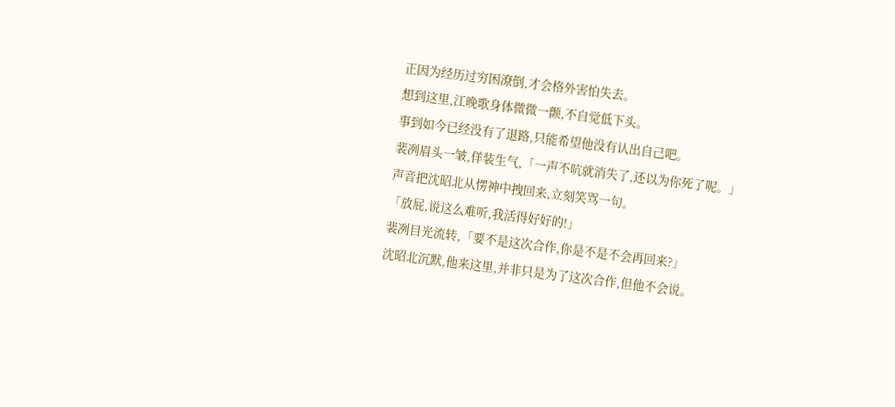正因为经历过穷困潦倒,才会格外害怕失去。
想到这里,江晚歌身体微微一颤,不自觉低下头。
事到如今已经没有了退路,只能希望他没有认出自己吧。
裴冽眉头一皱,佯装生气,「一声不吭就消失了,还以为你死了呢。」
声音把沈昭北从愣神中拽回来,立刻笑骂一句。
「放屁,说这么难听,我活得好好的!」
裴冽目光流转,「要不是这次合作,你是不是不会再回来?」
沈昭北沉默,他来这里,并非只是为了这次合作,但他不会说。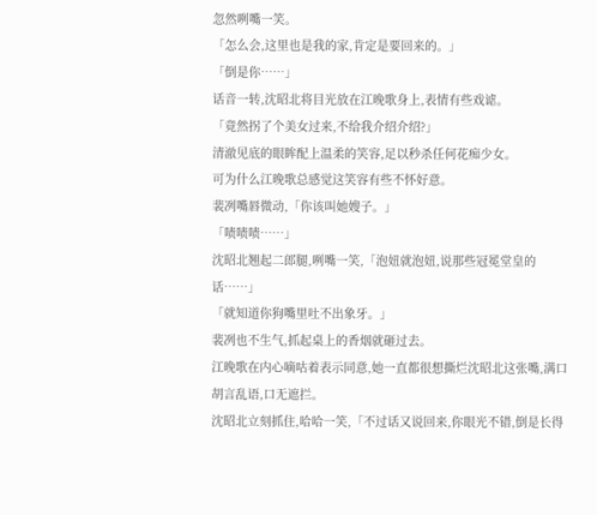忽然咧嘴一笑。
「怎么会,这里也是我的家,肯定是要回来的。」
「倒是你……」
话音一转,沈昭北将目光放在江晚歌身上,表情有些戏谑。
「竟然拐了个美女过来,不给我介绍介绍?」
清澈见底的眼眸配上温柔的笑容,足以秒杀任何花痴少女。
可为什么江晚歌总感觉这笑容有些不怀好意。
裴冽嘴唇微动,「你该叫她嫂子。」
「啧啧啧……」
沈昭北翘起二郎腿,咧嘴一笑,「泡妞就泡妞,说那些冠冕堂皇的话……」
「就知道你狗嘴里吐不出象牙。」
裴冽也不生气,抓起桌上的香烟就砸过去。
江晚歌在内心嘀咕着表示同意,她一直都很想撕烂沈昭北这张嘴,满口胡言乱语,口无遮拦。
沈昭北立刻抓住,哈哈一笑,「不过话又说回来,你眼光不错,倒是长得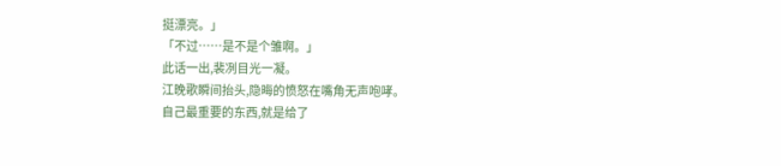挺漂亮。」
「不过……是不是个雏啊。」
此话一出,裴冽目光一凝。
江晚歌瞬间抬头,隐晦的愤怒在嘴角无声咆哮。
自己最重要的东西,就是给了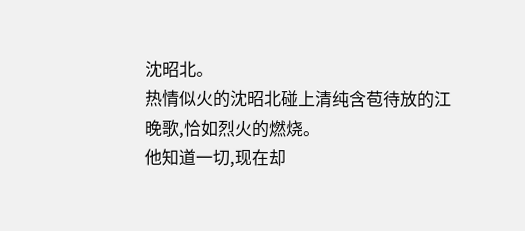沈昭北。
热情似火的沈昭北碰上清纯含苞待放的江晚歌,恰如烈火的燃烧。
他知道一切,现在却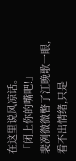在这里说风凉话。
「闭上你的嘴吧!」
裴冽微微瞥了江晚歌一眼,看不出情绪,只是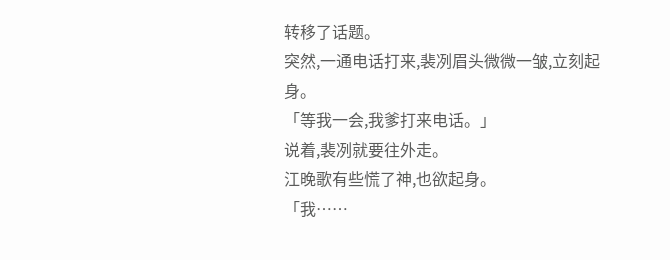转移了话题。
突然,一通电话打来,裴冽眉头微微一皱,立刻起身。
「等我一会,我爹打来电话。」
说着,裴冽就要往外走。
江晚歌有些慌了神,也欲起身。
「我……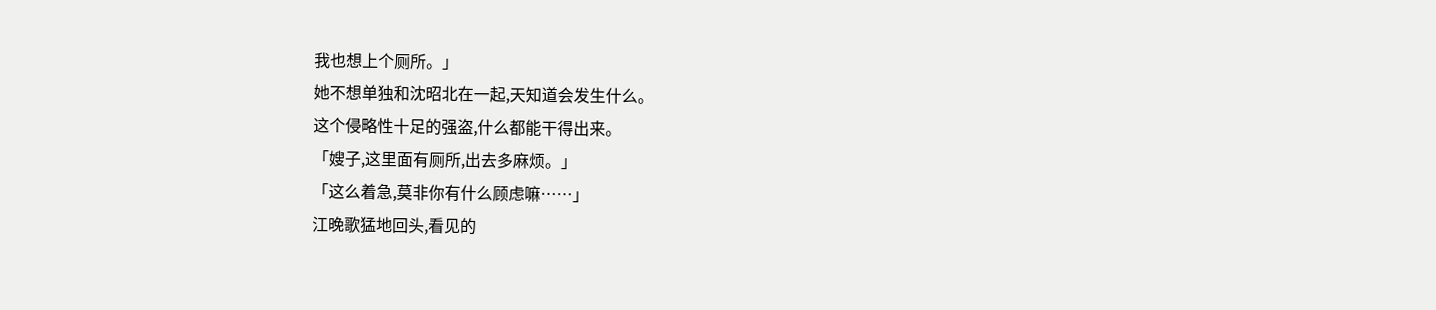我也想上个厕所。」
她不想单独和沈昭北在一起,天知道会发生什么。
这个侵略性十足的强盗,什么都能干得出来。
「嫂子,这里面有厕所,出去多麻烦。」
「这么着急,莫非你有什么顾虑嘛……」
江晚歌猛地回头,看见的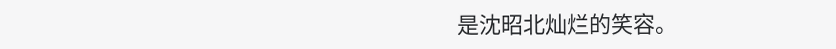是沈昭北灿烂的笑容。